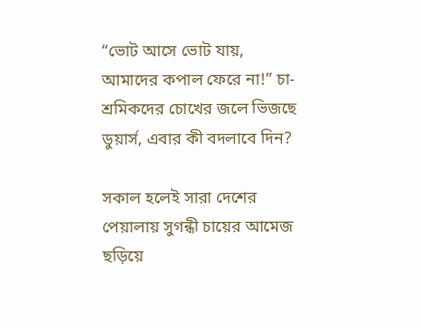“ভোট আসে ভোট যায়, আমাদের কপাল ফেরে না!” চা-শ্রমিকদের চোখের জলে ভিজছে ডুয়ার্স, এবার কী বদলাবে দিন?

সকাল হলেই সারা দেশের পেয়ালায় সুগন্ধী চায়ের আমেজ ছড়িয়ে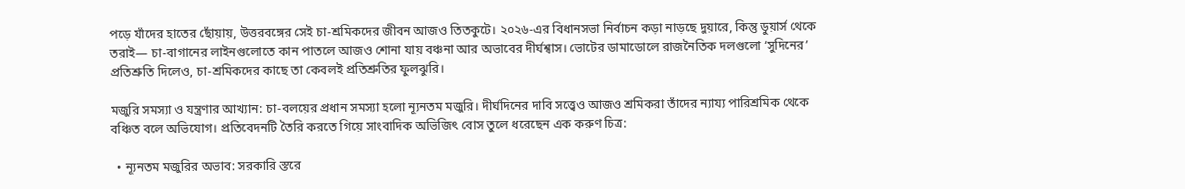পড়ে যাঁদের হাতের ছোঁয়ায়, উত্তরবঙ্গের সেই চা-শ্রমিকদের জীবন আজও তিতকুটে। ২০২৬-এর বিধানসভা নির্বাচন কড়া নাড়ছে দুয়ারে, কিন্তু ডুয়ার্স থেকে তরাই— চা-বাগানের লাইনগুলোতে কান পাতলে আজও শোনা যায় বঞ্চনা আর অভাবের দীর্ঘশ্বাস। ভোটের ডামাডোলে রাজনৈতিক দলগুলো ‘সুদিনের’ প্রতিশ্রুতি দিলেও, চা-শ্রমিকদের কাছে তা কেবলই প্রতিশ্রুতির ফুলঝুরি।

মজুরি সমস্যা ও যন্ত্রণার আখ্যান: চা-বলয়ের প্রধান সমস্যা হলো ন্যূনতম মজুরি। দীর্ঘদিনের দাবি সত্ত্বেও আজও শ্রমিকরা তাঁদের ন্যায্য পারিশ্রমিক থেকে বঞ্চিত বলে অভিযোগ। প্রতিবেদনটি তৈরি করতে গিয়ে সাংবাদিক অভিজিৎ বোস তুলে ধরেছেন এক করুণ চিত্র:

  • ন্যূনতম মজুরির অভাব: সরকারি স্তরে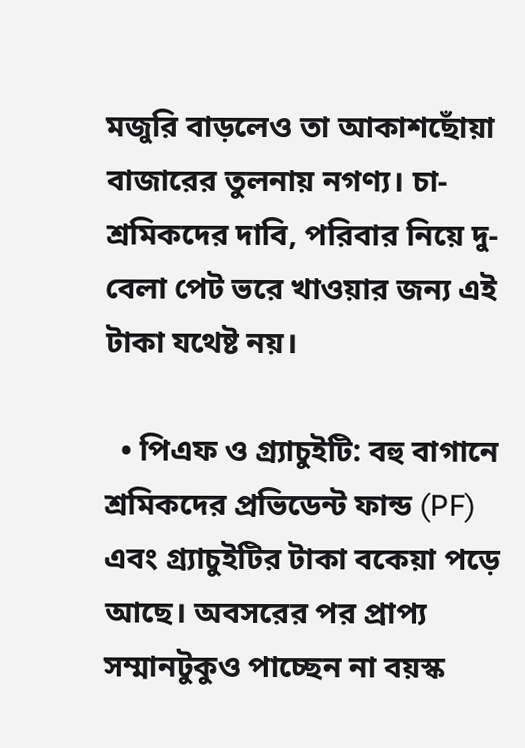মজুরি বাড়লেও তা আকাশছোঁয়া বাজারের তুলনায় নগণ্য। চা-শ্রমিকদের দাবি, পরিবার নিয়ে দু-বেলা পেট ভরে খাওয়ার জন্য এই টাকা যথেষ্ট নয়।

  • পিএফ ও গ্র্যাচুইটি: বহু বাগানে শ্রমিকদের প্রভিডেন্ট ফান্ড (PF) এবং গ্র্যাচুইটির টাকা বকেয়া পড়ে আছে। অবসরের পর প্রাপ্য সম্মানটুকুও পাচ্ছেন না বয়স্ক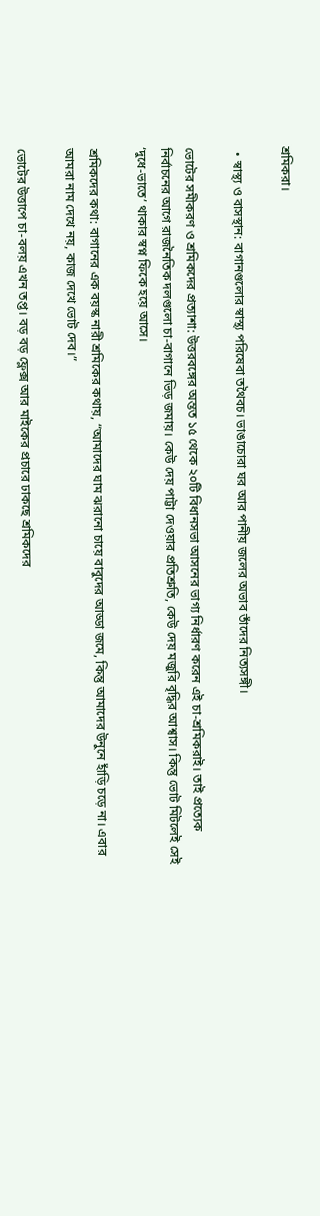শ্রমিকরা।

  • স্বাস্থ্য ও বাসস্থান: বাগানগুলোর স্বাস্থ্য পরিষেবা তথৈবচ। ভাঙাচোরা ঘর আর পানীয় জলের অভাব তাঁদের নিত্যসঙ্গী।

ভোটের সমীকরণ ও শ্রমিকদের প্রত্যাশা: উত্তরবঙ্গের অন্তত ১৫ থেকে ২০টি বিধানসভা আসনের ভাগ্য নির্ধারণ করেন এই চা-শ্রমিকরাই। তাই প্রত্যেক নির্বাচনের আগে রাজনৈতিক দলগুলো চা-বাগানে ভিড় জমায়। কেউ দেয় পাট্টা দেওয়ার প্রতিশ্রুতি, কেউ দেয় মজুরি বৃদ্ধির আশ্বাস। কিন্তু ভোট মিটলেই সেই ‘দুধে-ভাতে’ থাকার স্বপ্ন ফিকে হয়ে আসে।

শ্রমিকদের কথা: বাগানের এক বয়স্ক নারী শ্রমিকের কথায়, “আমাদের ঘাম ঝরানো চায়ে বাবুদের আড্ডা জমে, কিন্তু আমাদের উনুনে হাঁড়ি চড়ে না। এবার আমরা নাম দেখে নয়, কাজ দেখে ভোট দেব।”

ভোটের উত্তাপে চা-বলয় এখন তপ্ত। বড় বড় ফ্লেক্স আর মাইকের প্রচারে ঢাকছে শ্রমিকদের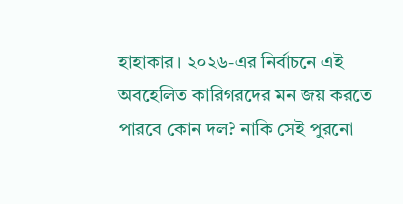হাহাকার। ২০২৬-এর নির্বাচনে এই অবহেলিত কারিগরদের মন জয় করতে পারবে কোন দল? নাকি সেই পুরনো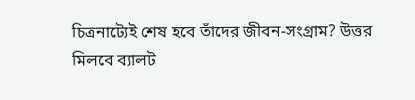চিত্রনাট্যেই শেষ হবে তাঁদের জীবন-সংগ্রাম? উত্তর মিলবে ব্যালট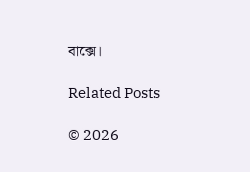বাক্সে।

Related Posts

© 2026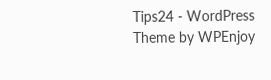Tips24 - WordPress Theme by WPEnjoy